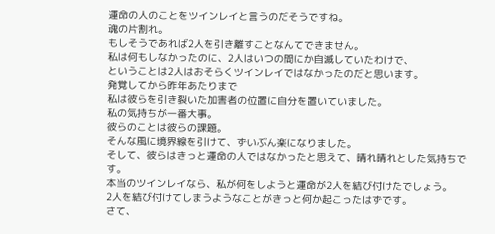運命の人のことをツインレイと言うのだそうですね。
魂の片割れ。
もしそうであれば2人を引き離すことなんてできません。
私は何もしなかったのに、2人はいつの間にか自滅していたわけで、
ということは2人はおそらくツインレイではなかったのだと思います。
発覚してから昨年あたりまで
私は彼らを引き裂いた加害者の位置に自分を置いていました。
私の気持ちが一番大事。
彼らのことは彼らの課題。
そんな風に境界線を引けて、ずいぶん楽になりました。
そして、彼らはきっと運命の人ではなかったと思えて、晴れ晴れとした気持ちです。
本当のツインレイなら、私が何をしようと運命が2人を結び付けたでしょう。
2人を結び付けてしまうようなことがきっと何か起こったはずです。
さて、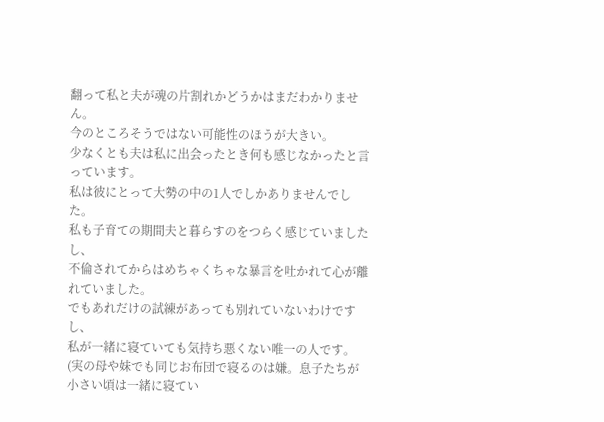翻って私と夫が魂の片割れかどうかはまだわかりません。
今のところそうではない可能性のほうが大きい。
少なくとも夫は私に出会ったとき何も感じなかったと言っています。
私は彼にとって大勢の中の1人でしかありませんでした。
私も子育ての期間夫と暮らすのをつらく感じていましたし、
不倫されてからはめちゃくちゃな暴言を吐かれて心が離れていました。
でもあれだけの試練があっても別れていないわけですし、
私が一緒に寝ていても気持ち悪くない唯一の人です。
(実の母や妹でも同じお布団で寝るのは嫌。息子たちが小さい頃は一緒に寝てい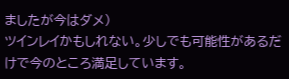ましたが今はダメ)
ツインレイかもしれない。少しでも可能性があるだけで今のところ満足しています。